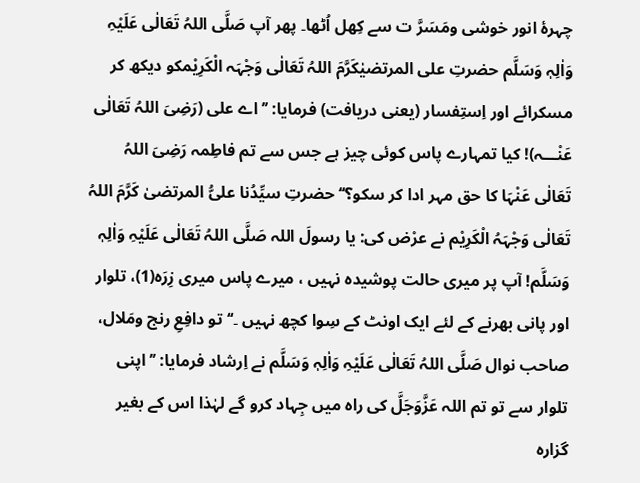چہرۂ انور خوشی ومَسَرَّ ت سے کِھل اُٹھا۔ پھر آپ صَلَّی اللہُ تَعَالٰی عَلَیْہِ وَاٰلِہٖ وَسَلَّم حضرتِ علی المرتضیٰکَرَّمَ اللہُ تَعَالٰی وَجْہَہ الْکَرِیْمکو دیکھ کر مسکرائے اور اِستِفسار (یعنی دریافت) فرمایا: ’’ اے علی (رَضِیَ اللہُ تَعَالٰی عَنْـــہ)! کیا تمہارے پاس کوئی چیز ہے جس سے تم فاطِمہ رَضِیَ اللہُ تَعَالٰی عَنْہَا کا حق مہر ادا کر سکو؟‘‘ حضرتِ سیِّدُنا علیُّ المرتضیٰ کَرَّمَ اللہُ تَعَالٰی وَجْہَہُ الْکَرِیْم نے عرْض کی: یا رسولَ اللہ صَلَّی اللہُ تَعَالٰی عَلَیْہِ وَاٰلِہٖ وَسَلَّم! آپ پر میری حالت پوشیدہ نہیں ، میرے پاس میری زِرَہ(1)، تلوار اور پانی بھرنے کے لئے ایک اونٹ کے سِوا کچھ نہیں ۔‘‘ تو دافِعِ رنج ومَلال، صاحب نوال صَلَّی اللہُ تَعَالٰی عَلَیْہِ وَاٰلِہٖ وَسَلَّم نے اِرشاد فرمایا: ’’ اپنی تلوار سے تو تم اللہ عَزَّوَجَلَّ کی راہ میں جِہاد کرو گے لہٰذا اس کے بغیر گزارہ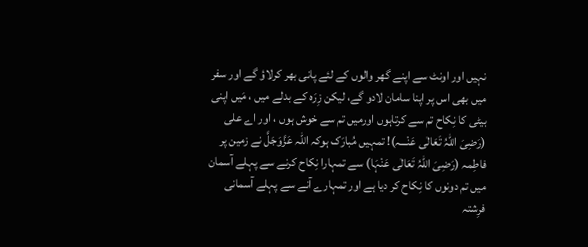نہیں اور اونٹ سے اپنے گھر والوں کے لئے پانی بھر کرلاؤ گے اور سفر میں بھی اس پر اپنا سامان لادو گے، لیکن زِرَہ کے بدلے میں ، مَیں اپنی بیٹی کا نِکاح تم سے کرتاہوں اورمیں تم سے خوش ہوں ، اور اے علی (رَضِیَ اللہُ تَعَالٰی عَنْـــہ)! تمہیں مُبارَک ہوکہ اللہ عَزَّوَجَلَّ نے زمین پر فاطِمہ (رَضِیَ اللہُ تَعَالٰی عَنْہَا) سے تمہارا نِکاح کرنے سے پہلے آسمان میں تم دونوں کا نِکاح کر دیا ہے اور تمہارے آنے سے پہلے آسمانی فرِشتہ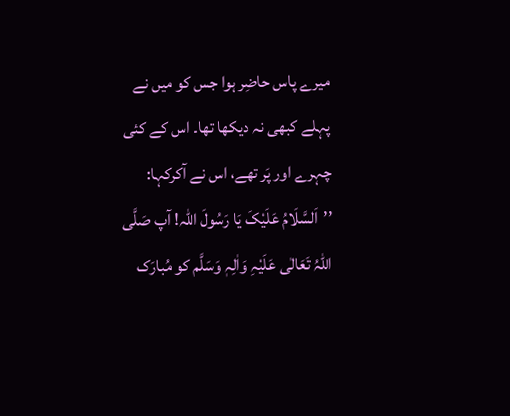میرے پاس حاضِر ہوا جس کو میں نے پہلے کبھی نہ دیکھا تھا۔ اس کے کئی چہرے اور پَر تھے، اس نے آکرکہا: ’’اَلسَّلَامُ عَلَیْکَ یَا رَسُولَ اللہ! آپ صَلَّی اللہُ تَعَالٰی عَلَیْہِ وَاٰلِہٖ وَسَلَّم کو مُبارَک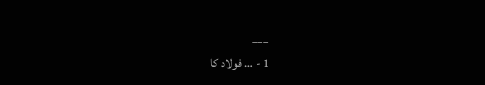___
1 - … فولاد کا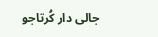جالی دار کُرتاجو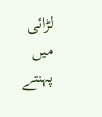لڑائی میں پہنتے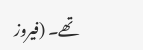تھے۔ (فیروز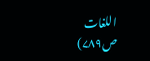اللغات ص۷۸۹)